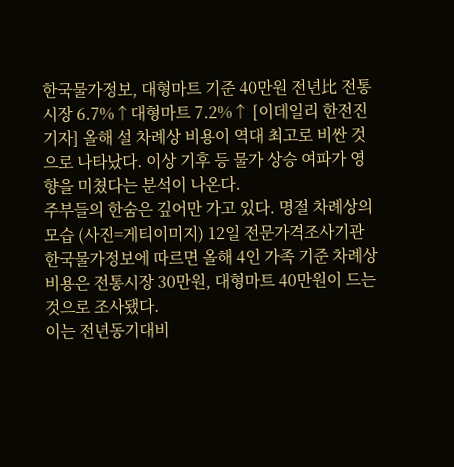한국물가정보, 대형마트 기준 40만원 전년比 전통시장 6.7%↑대형마트 7.2%↑ [이데일리 한전진 기자] 올해 설 차례상 비용이 역대 최고로 비싼 것으로 나타났다. 이상 기후 등 물가 상승 여파가 영향을 미쳤다는 분석이 나온다.
주부들의 한숨은 깊어만 가고 있다. 명절 차례상의 모습 (사진=게티이미지) 12일 전문가격조사기관 한국물가정보에 따르면 올해 4인 가족 기준 차례상 비용은 전통시장 30만원, 대형마트 40만원이 드는 것으로 조사됐다.
이는 전년동기대비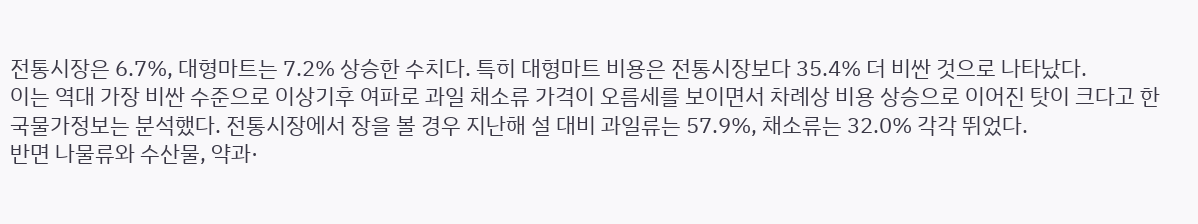전통시장은 6.7%, 대형마트는 7.2% 상승한 수치다. 특히 대형마트 비용은 전통시장보다 35.4% 더 비싼 것으로 나타났다.
이는 역대 가장 비싼 수준으로 이상기후 여파로 과일 채소류 가격이 오름세를 보이면서 차례상 비용 상승으로 이어진 탓이 크다고 한국물가정보는 분석했다. 전통시장에서 장을 볼 경우 지난해 설 대비 과일류는 57.9%, 채소류는 32.0% 각각 뛰었다.
반면 나물류와 수산물, 약과·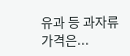유과 등 과자류 가격은...